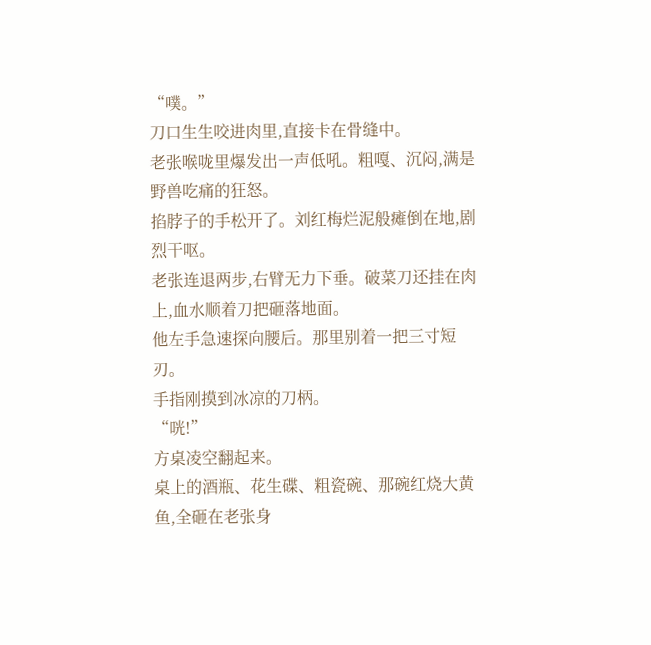“噗。”
刀口生生咬进肉里,直接卡在骨缝中。
老张喉咙里爆发出一声低吼。粗嘎、沉闷,满是野兽吃痛的狂怒。
掐脖子的手松开了。刘红梅烂泥般瘫倒在地,剧烈干呕。
老张连退两步,右臂无力下垂。破菜刀还挂在肉上,血水顺着刀把砸落地面。
他左手急速探向腰后。那里别着一把三寸短刃。
手指刚摸到冰凉的刀柄。
“咣!”
方桌凌空翻起来。
桌上的酒瓶、花生碟、粗瓷碗、那碗红烧大黄鱼,全砸在老张身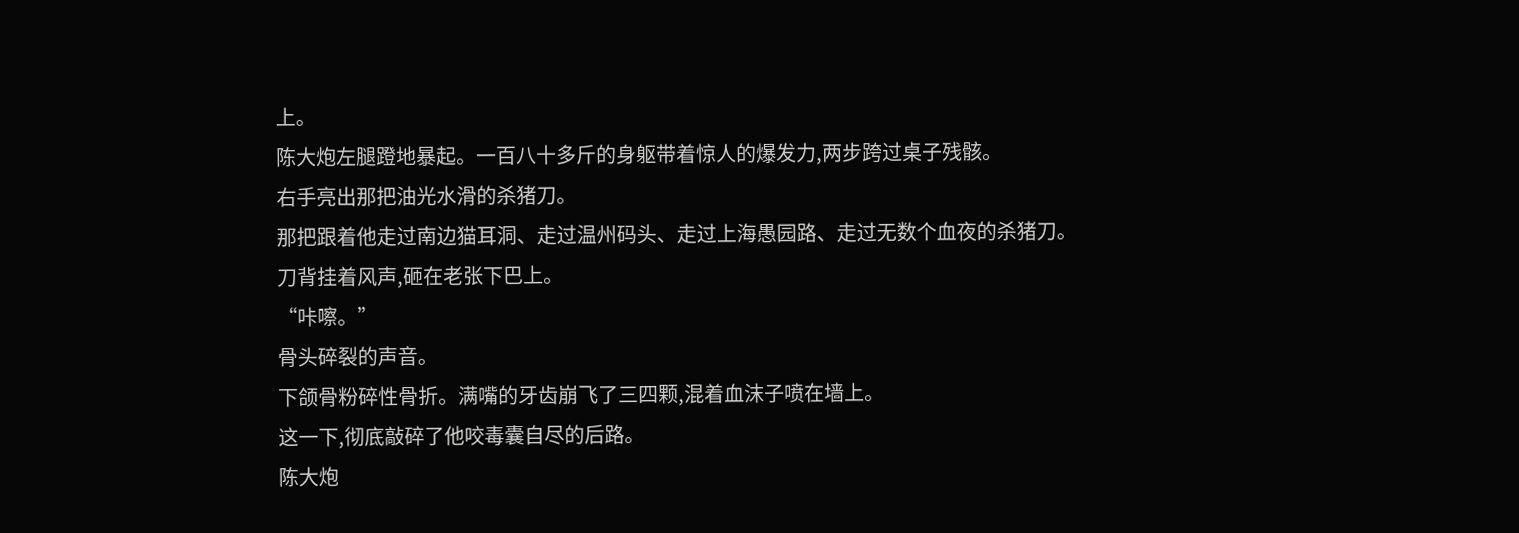上。
陈大炮左腿蹬地暴起。一百八十多斤的身躯带着惊人的爆发力,两步跨过桌子残骸。
右手亮出那把油光水滑的杀猪刀。
那把跟着他走过南边猫耳洞、走过温州码头、走过上海愚园路、走过无数个血夜的杀猪刀。
刀背挂着风声,砸在老张下巴上。
“咔嚓。”
骨头碎裂的声音。
下颌骨粉碎性骨折。满嘴的牙齿崩飞了三四颗,混着血沫子喷在墙上。
这一下,彻底敲碎了他咬毒囊自尽的后路。
陈大炮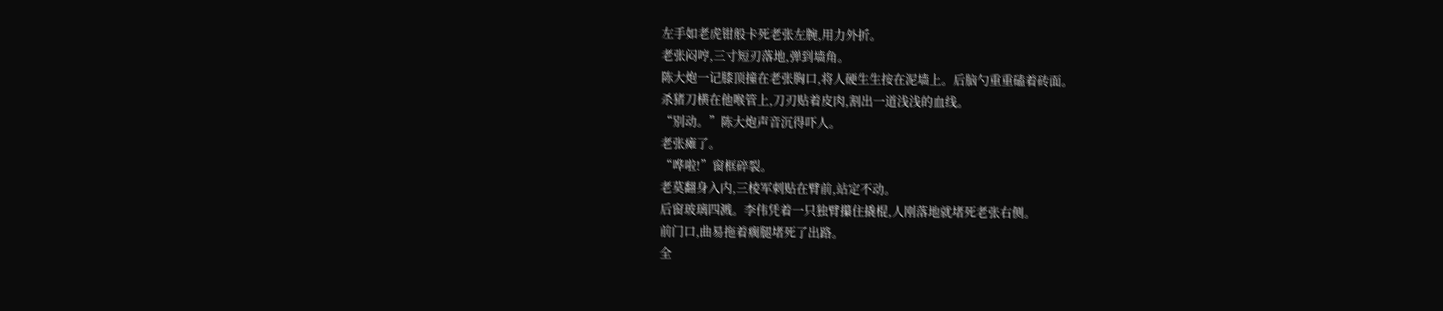左手如老虎钳般卡死老张左腕,用力外折。
老张闷哼,三寸短刃落地,弹到墙角。
陈大炮一记膝顶撞在老张胸口,将人硬生生按在泥墙上。后脑勺重重磕着砖面。
杀猪刀横在他喉管上,刀刃贴着皮肉,割出一道浅浅的血线。
“别动。”陈大炮声音沉得吓人。
老张瘫了。
“哗啦!”窗框碎裂。
老莫翻身入内,三棱军刺贴在臂前,站定不动。
后窗玻璃四溅。李伟凭着一只独臂攥住撬棍,人刚落地就堵死老张右侧。
前门口,曲易拖着瘸腿堵死了出路。
全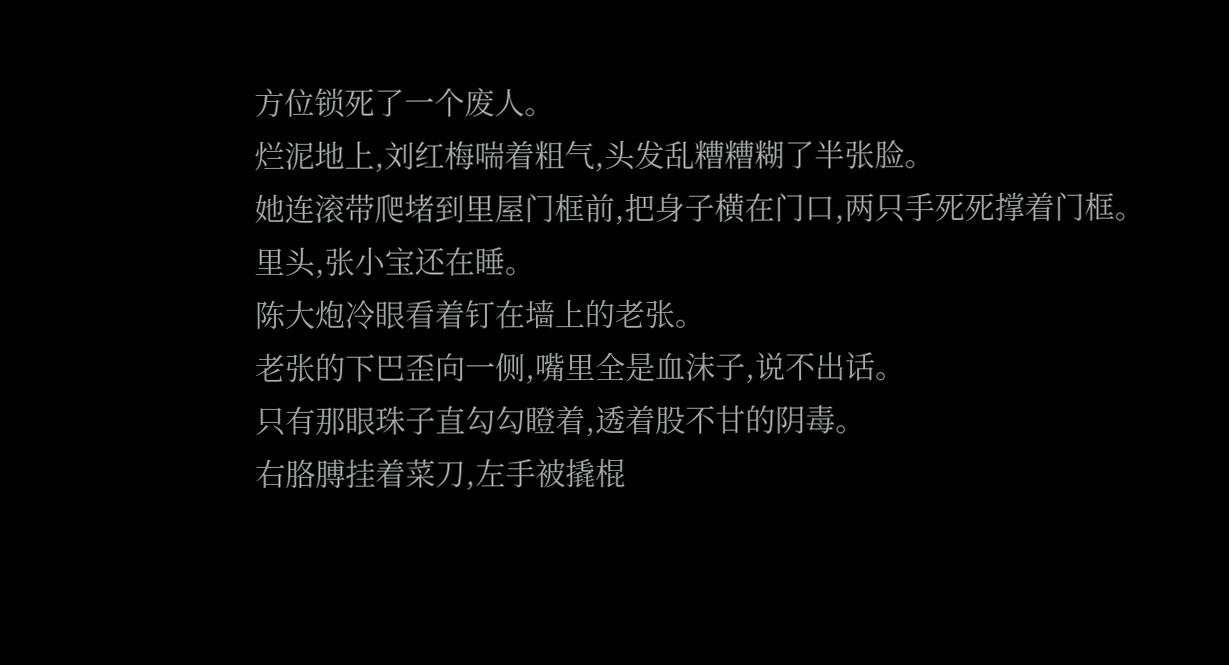方位锁死了一个废人。
烂泥地上,刘红梅喘着粗气,头发乱糟糟糊了半张脸。
她连滚带爬堵到里屋门框前,把身子横在门口,两只手死死撑着门框。
里头,张小宝还在睡。
陈大炮冷眼看着钉在墙上的老张。
老张的下巴歪向一侧,嘴里全是血沫子,说不出话。
只有那眼珠子直勾勾瞪着,透着股不甘的阴毒。
右胳膊挂着菜刀,左手被撬棍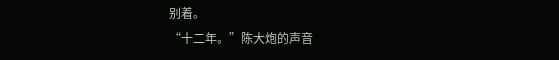别着。
“十二年。”陈大炮的声音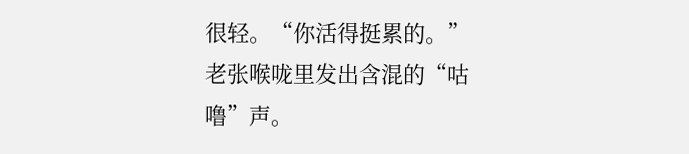很轻。“你活得挺累的。”
老张喉咙里发出含混的“咕噜”声。